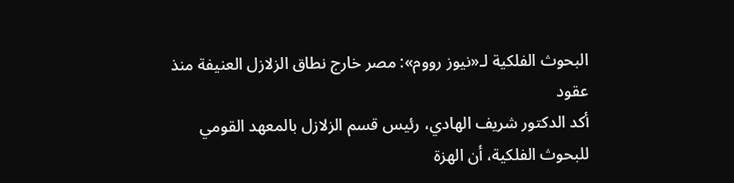البحوث الفلكية لـ«نيوز رووم»: مصر خارج نطاق الزلازل العنيفة منذ عقود
أكد الدكتور شريف الهادي، رئيس قسم الزلازل بالمعهد القومي للبحوث الفلكية، أن الهزة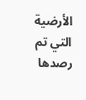الأرضية التي تم رصدها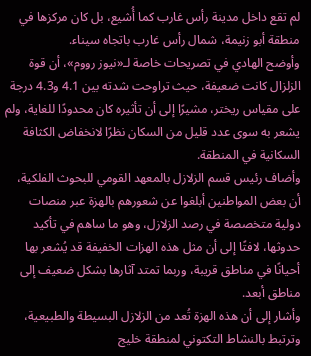لم تقع داخل مدينة رأس غارب كما أُشيع، بل كان مركزها في منطقة أبو زنيمة، شمال رأس غارب باتجاه سيناء.
وأوضح الهادي في تصريحات خاصة لـ«نيوز رووم»، أن قوة الزلزال كانت ضعيفة، حيث تراوحت شدته بين 4.1 و4.3 درجة على مقياس ريختر، مشيرًا إلى أن تأثيره كان محدودًا للغاية، ولم يشعر به سوى عدد قليل من السكان نظرًا لانخفاض الكثافة السكانية في المنطقة.
وأضاف رئيس قسم الزلازل بالمعهد القومي للبحوث الفلكية، أن بعض المواطنين أبلغوا عن شعورهم بالهزة عبر منصات دولية متخصصة في رصد الزلازل، وهو ما ساهم في تأكيد حدوثها، لافتًا إلى أن مثل هذه الهزات الخفيفة قد يُشعر بها أحيانًا في مناطق قريبة، وربما تمتد آثارها بشكل ضعيف إلى مناطق أبعد.
وأشار إلى أن هذه الهزة تُعد من الزلازل البسيطة والطبيعية، وترتبط بالنشاط التكتوني لمنطقة خليج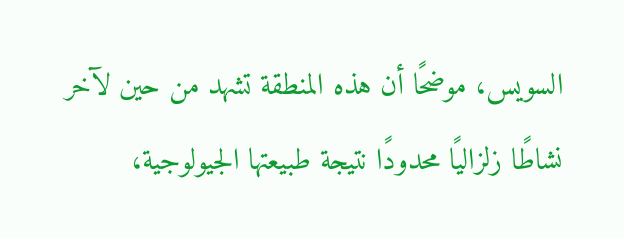السويس، موضحًا أن هذه المنطقة تشهد من حين لآخر نشاطًا زلزاليًا محدودًا نتيجة طبيعتها الجيولوجية،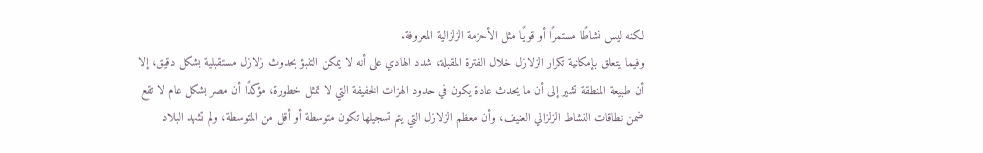لكنه ليس نشاطًا مستمرًا أو قويًا مثل الأحزمة الزلزالية المعروفة.
وفيما يتعلق بإمكانية تكرار الزلازل خلال الفترة المقبلة، شدد الهادي على أنه لا يمكن التنبؤ بحدوث زلازل مستقبلية بشكل دقيق، إلا أن طبيعة المنطقة تشير إلى أن ما يحدث عادة يكون في حدود الهزات الخفيفة التي لا تمثل خطورة، مؤكدًا أن مصر بشكل عام لا تقع ضمن نطاقات النشاط الزلزالي العنيف، وأن معظم الزلازل التي يتم تسجيلها تكون متوسطة أو أقل من المتوسطة، ولم تشهد البلاد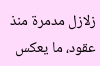زلازل مدمرة منذ عقود، ما يعكس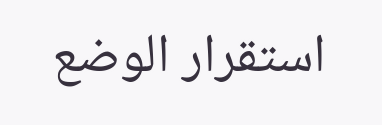استقرار الوضع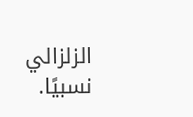الزلزالي نسبيًا.